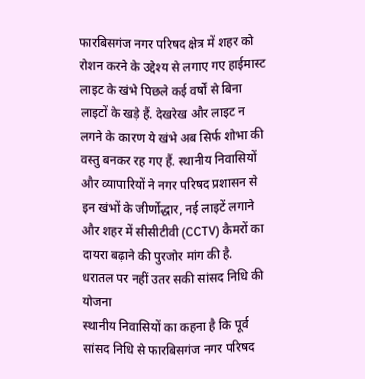फारबिसगंज नगर परिषद क्षेत्र में शहर को रोशन करने के उद्देश्य से लगाए गए हाईमास्ट लाइट के खंभे पिछले कई वर्षों से बिना लाइटों के खड़े हैं. देखरेख और लाइट न लगने के कारण ये खंभे अब सिर्फ शोभा की वस्तु बनकर रह गए हैं. स्थानीय निवासियों और व्यापारियों ने नगर परिषद प्रशासन से इन खंभों के जीर्णोद्धार, नई लाइटें लगाने और शहर में सीसीटीवी (CCTV) कैमरों का दायरा बढ़ाने की पुरजोर मांग की है.
धरातल पर नहीं उतर सकी सांसद निधि की योजना
स्थानीय निवासियों का कहना है कि पूर्व सांसद निधि से फारबिसगंज नगर परिषद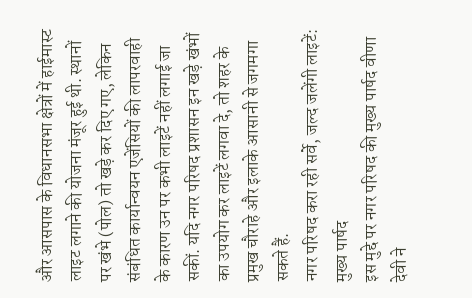और आसपास के विधानसभा क्षेत्रों में हाईमास्ट लाइट लगाने की योजना मंजूर हुई थी. स्थानों पर खंभे (पोल) तो खड़े कर दिए गए, लेकिन संबंधित कार्यान्वयन एजेंसियों की लापरवाही के कारण उन पर कभी लाइटें नहीं लगाई जा सकीं. यदि नगर परिषद प्रशासन इन खड़े खंभों का उपयोग कर लाइटें लगवा दे, तो शहर के प्रमुख चौराहे और इलाके आसानी से जगमगा सकते हैं.
नगर परिषद करा रही सर्वे, जल्द जलेंगी लाइटें: मुख्य पार्षद
इस मुद्दे पर नगर परिषद की मुख्य पार्षद वीणा देवी ने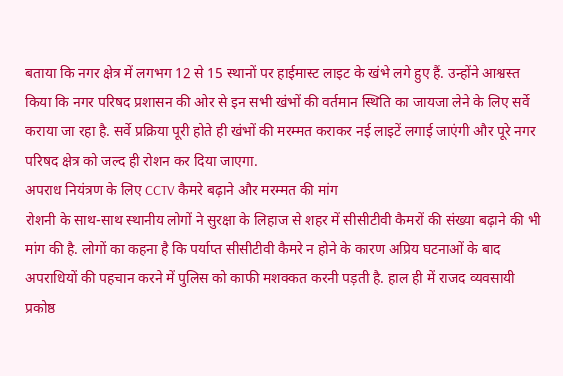बताया कि नगर क्षेत्र में लगभग 12 से 15 स्थानों पर हाईमास्ट लाइट के खंभे लगे हुए हैं. उन्होंने आश्वस्त किया कि नगर परिषद प्रशासन की ओर से इन सभी खंभों की वर्तमान स्थिति का जायजा लेने के लिए सर्वे कराया जा रहा है. सर्वे प्रक्रिया पूरी होते ही खंभों की मरम्मत कराकर नई लाइटें लगाई जाएंगी और पूरे नगर परिषद क्षेत्र को जल्द ही रोशन कर दिया जाएगा.
अपराध नियंत्रण के लिए CCTV कैमरे बढ़ाने और मरम्मत की मांग
रोशनी के साथ-साथ स्थानीय लोगों ने सुरक्षा के लिहाज से शहर में सीसीटीवी कैमरों की संख्या बढ़ाने की भी मांग की है. लोगों का कहना है कि पर्याप्त सीसीटीवी कैमरे न होने के कारण अप्रिय घटनाओं के बाद अपराधियों की पहचान करने में पुलिस को काफी मशक्कत करनी पड़ती है. हाल ही में राजद व्यवसायी प्रकोष्ठ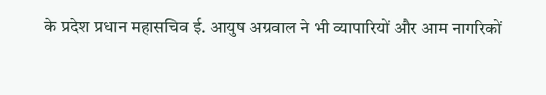के प्रदेश प्रधान महासचिव ई. आयुष अग्रवाल ने भी व्यापारियों और आम नागरिकों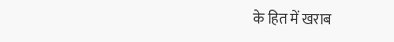के हित में खराब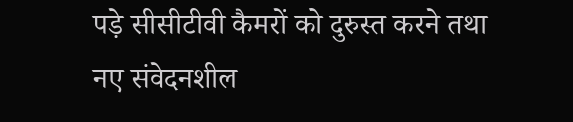पड़े सीसीटीवी कैमरों को दुरुस्त करने तथा नए संवेदनशील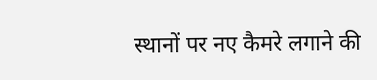स्थानों पर नए कैमरे लगाने की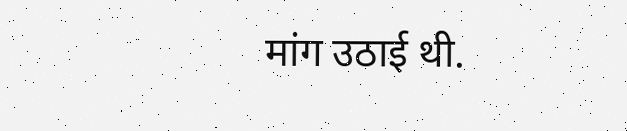मांग उठाई थी.